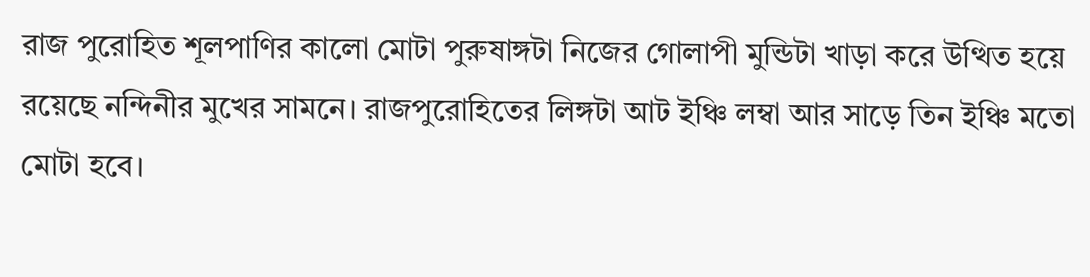রাজ পুরোহিত শূলপাণির কালো মোটা পুরুষাঙ্গটা নিজের গোলাপী মুন্ডিটা খাড়া করে উত্থিত হয়ে রয়েছে নন্দিনীর মুখের সামনে। রাজপুরোহিতের লিঙ্গটা আট ইঞ্চি লম্বা আর সাড়ে তিন ইঞ্চি মতো মোটা হবে।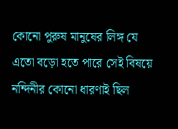কোনো পুরুষ মানুষের লিঙ্গ যে এতো বড়ো হতে পারে সেই বিষয়ে নন্দিনীর কোনো ধারণাই ছিল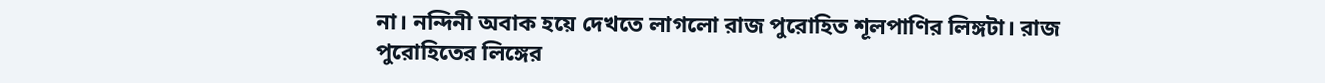না। নন্দিনী অবাক হয়ে দেখতে লাগলো রাজ পুরোহিত শূলপাণির লিঙ্গটা। রাজ পুরোহিতের লিঙ্গের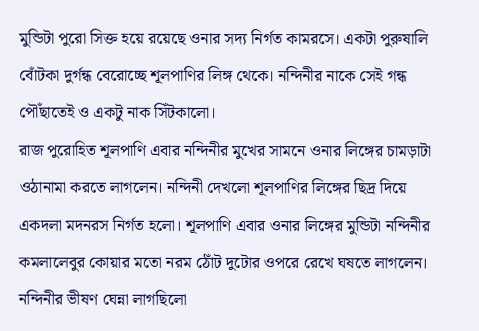মুন্ডিটা পুরো সিক্ত হয়ে রয়েছে ওনার সদ্য নির্গত কামরসে। একটা পুরুষালি বোঁটকা দুর্গন্ধ বেরোচ্ছে শূলপাণির লিঙ্গ থেকে। নন্দিনীর নাকে সেই গন্ধ পৌঁছাতেই ও একটু নাক সিঁটকালো।
রাজ পুরোহিত শূলপাণি এবার নন্দিনীর মুখের সামনে ওনার লিঙ্গের চামড়াটা ওঠানামা করতে লাগলেন। নন্দিনী দেখলো শূলপাণির লিঙ্গের ছিদ্র দিয়ে একদলা মদনরস নির্গত হলো। শূলপাণি এবার ওনার লিঙ্গের মুন্ডিটা নন্দিনীর কমলালেবুর কোয়ার মতো নরম ঠোঁট দুটোর ওপরে রেখে ঘষতে লাগলেন। নন্দিনীর ভীষণ ঘেন্না লাগছিলো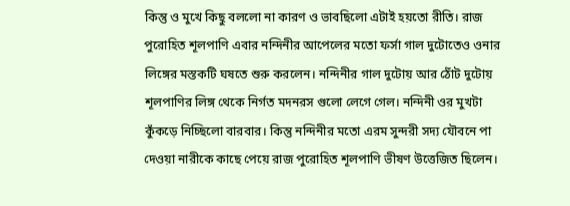কিন্তু ও মুখে কিছু বললো না কারণ ও ভাবছিলো এটাই হয়তো রীতি। রাজ পুরোহিত শূলপাণি এবার নন্দিনীর আপেলের মতো ফর্সা গাল দুটোতেও ওনার লিঙ্গের মস্তকটি ঘষতে শুরু করলেন। নন্দিনীর গাল দুটোয় আর ঠোঁট দুটোয় শূলপাণির লিঙ্গ থেকে নির্গত মদনরস গুলো লেগে গেল। নন্দিনী ওর মুখটা কুঁকড়ে নিচ্ছিলো বারবার। কিন্তু নন্দিনীর মতো এরম সুন্দরী সদ্য যৌবনে পা দেওয়া নারীকে কাছে পেয়ে রাজ পুরোহিত শূলপাণি ভীষণ উত্তেজিত ছিলেন।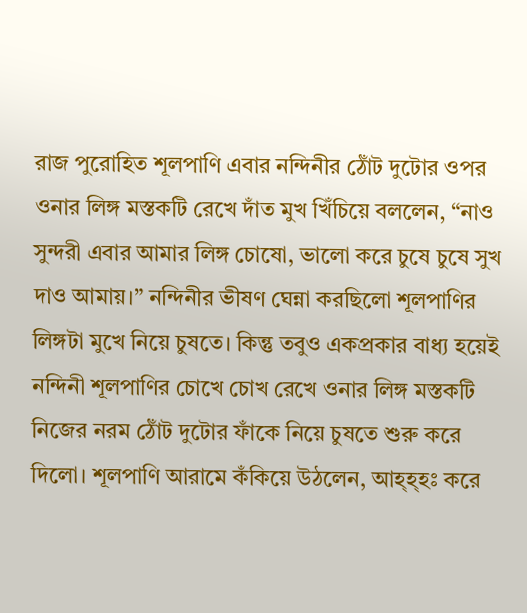রাজ পুরোহিত শূলপাণি এবার নন্দিনীর ঠোঁট দুটোর ওপর ওনার লিঙ্গ মস্তকটি রেখে দাঁত মুখ খিঁচিয়ে বললেন, “নাও সুন্দরী এবার আমার লিঙ্গ চোষো, ভালো করে চুষে চুষে সুখ দাও আমায়।” নন্দিনীর ভীষণ ঘেন্না করছিলো শূলপাণির লিঙ্গটা মুখে নিয়ে চুষতে। কিন্তু তবুও একপ্রকার বাধ্য হয়েই নন্দিনী শূলপাণির চোখে চোখ রেখে ওনার লিঙ্গ মস্তকটি নিজের নরম ঠোঁট দুটোর ফাঁকে নিয়ে চুষতে শুরু করে দিলো। শূলপাণি আরামে কঁকিয়ে উঠলেন, আহ্হ্হঃ করে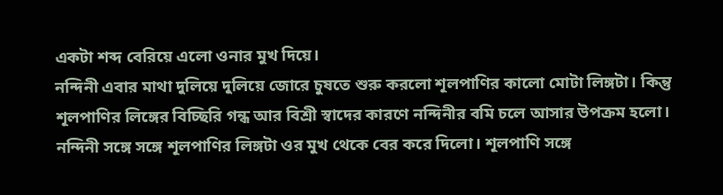একটা শব্দ বেরিয়ে এলো ওনার মুখ দিয়ে।
নন্দিনী এবার মাথা দুলিয়ে দুলিয়ে জোরে চুষতে শুরু করলো শূলপাণির কালো মোটা লিঙ্গটা। কিন্তু শূলপাণির লিঙ্গের বিচ্ছিরি গন্ধ আর বিশ্রী স্বাদের কারণে নন্দিনীর বমি চলে আসার উপক্রম হলো। নন্দিনী সঙ্গে সঙ্গে শূলপাণির লিঙ্গটা ওর মুখ থেকে বের করে দিলো। শূলপাণি সঙ্গে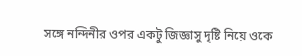সঙ্গে নন্দিনীর ওপর একটু জিজ্ঞাসু দৃষ্টি নিয়ে ওকে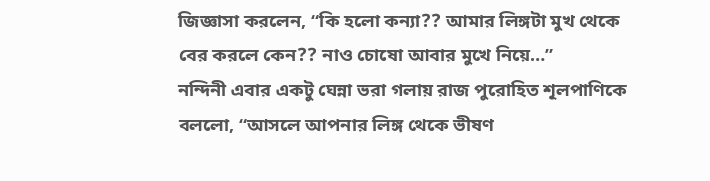জিজ্ঞাসা করলেন, “কি হলো কন্যা?? আমার লিঙ্গটা মুখ থেকে বের করলে কেন?? নাও চোষো আবার মুখে নিয়ে…”
নন্দিনী এবার একটু ঘেন্না ভরা গলায় রাজ পুরোহিত শূলপাণিকে বললো, “আসলে আপনার লিঙ্গ থেকে ভীষণ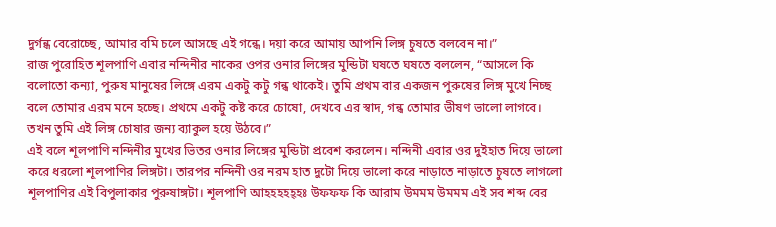দুর্গন্ধ বেরোচ্ছে, আমার বমি চলে আসছে এই গন্ধে। দয়া করে আমায় আপনি লিঙ্গ চুষতে বলবেন না।”
রাজ পুরোহিত শূলপাণি এবার নন্দিনীর নাকের ওপর ওনার লিঙ্গের মুন্ডিটা ঘষতে ঘষতে বললেন, “আসলে কি বলোতো কন্যা, পুরুষ মানুষের লিঙ্গে এরম একটু কটু গন্ধ থাকেই। তুমি প্রথম বার একজন পুরুষের লিঙ্গ মুখে নিচ্ছ বলে তোমার এরম মনে হচ্ছে। প্রথমে একটু কষ্ট করে চোষো, দেখবে এর স্বাদ, গন্ধ তোমার ভীষণ ভালো লাগবে। তখন তুমি এই লিঙ্গ চোষার জন্য ব্যাকুল হয়ে উঠবে।”
এই বলে শূলপাণি নন্দিনীর মুখের ভিতর ওনার লিঙ্গের মুন্ডিটা প্রবেশ করলেন। নন্দিনী এবার ওর দুইহাত দিয়ে ভালো করে ধরলো শূলপাণির লিঙ্গটা। তারপর নন্দিনী ওর নরম হাত দুটো দিয়ে ভালো করে নাড়াতে নাড়াতে চুষতে লাগলো শূলপাণির এই বিপুলাকার পুরুষাঙ্গটা। শূলপাণি আহহহহহ্হঃ উফফফ কি আরাম উমমম উমমম এই সব শব্দ বের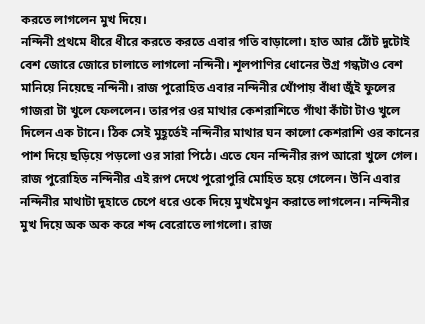করতে লাগলেন মুখ দিয়ে।
নন্দিনী প্রথমে ধীরে ধীরে করতে করতে এবার গতি বাড়ালো। হাত আর ঠোঁট দুটোই বেশ জোরে জোরে চালাতে লাগলো নন্দিনী। শূলপাণির ধোনের উগ্র গন্ধটাও বেশ মানিয়ে নিয়েছে নন্দিনী। রাজ পুরোহিত এবার নন্দিনীর খোঁপায় বাঁধা জুঁই ফুলের গাজরা টা খুলে ফেললেন। তারপর ওর মাথার কেশরাশিতে গাঁথা কাঁটা টাও খুলে দিলেন এক টানে। ঠিক সেই মুহূর্তেই নন্দিনীর মাথার ঘন কালো কেশরাশি ওর কানের পাশ দিয়ে ছড়িয়ে পড়লো ওর সারা পিঠে। এতে যেন নন্দিনীর রূপ আরো খুলে গেল।
রাজ পুরোহিত নন্দিনীর এই রূপ দেখে পুরোপুরি মোহিত হয়ে গেলেন। উনি এবার নন্দিনীর মাথাটা দুহাতে চেপে ধরে ওকে দিয়ে মুখমৈথুন করাতে লাগলেন। নন্দিনীর মুখ দিয়ে অক অক করে শব্দ বেরোতে লাগলো। রাজ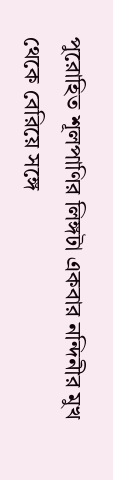পুরোহিত শূলপাণির লিঙ্গটা একবার নন্দিনীর মুখ থেকে বেরিয়ে সঙ্গে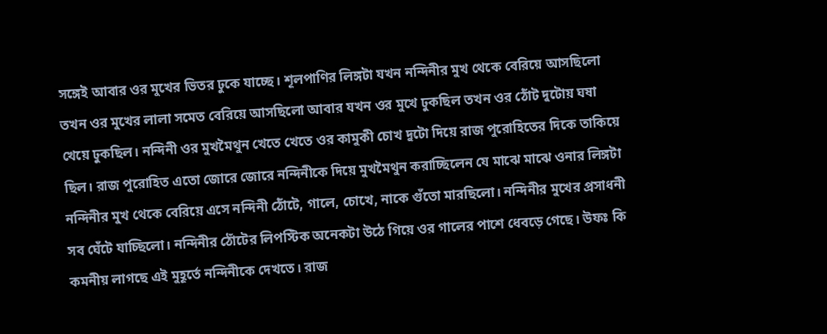সঙ্গেই আবার ওর মুখের ভিতর ঢুকে যাচ্ছে। শূলপাণির লিঙ্গটা যখন নন্দিনীর মুখ থেকে বেরিয়ে আসছিলো তখন ওর মুখের লালা সমেত বেরিয়ে আসছিলো আবার যখন ওর মুখে ঢুকছিল তখন ওর ঠোঁট দুটোয় ঘষা খেয়ে ঢুকছিল। নন্দিনী ওর মুখমৈথুন খেতে খেতে ওর কামুকী চোখ দুটো দিয়ে রাজ পুরোহিতের দিকে তাকিয়ে ছিল। রাজ পুরোহিত এতো জোরে জোরে নন্দিনীকে দিয়ে মুখমৈথুন করাচ্ছিলেন যে মাঝে মাঝে ওনার লিঙ্গটা নন্দিনীর মুখ থেকে বেরিয়ে এসে নন্দিনী ঠোঁটে, গালে, চোখে, নাকে গুঁতো মারছিলো। নন্দিনীর মুখের প্রসাধনী সব ঘেঁটে যাচ্ছিলো। নন্দিনীর ঠোঁটের লিপস্টিক অনেকটা উঠে গিয়ে ওর গালের পাশে ধেবড়ে গেছে। উফঃ কি কমনীয় লাগছে এই মুহূর্তে নন্দিনীকে দেখতে। রাজ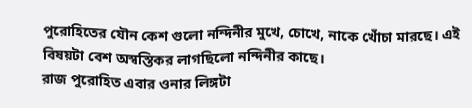পুরোহিতের যৌন কেশ গুলো নন্দিনীর মুখে, চোখে, নাকে খোঁচা মারছে। এই বিষয়টা বেশ অস্বস্তিকর লাগছিলো নন্দিনীর কাছে।
রাজ পুরোহিত এবার ওনার লিঙ্গটা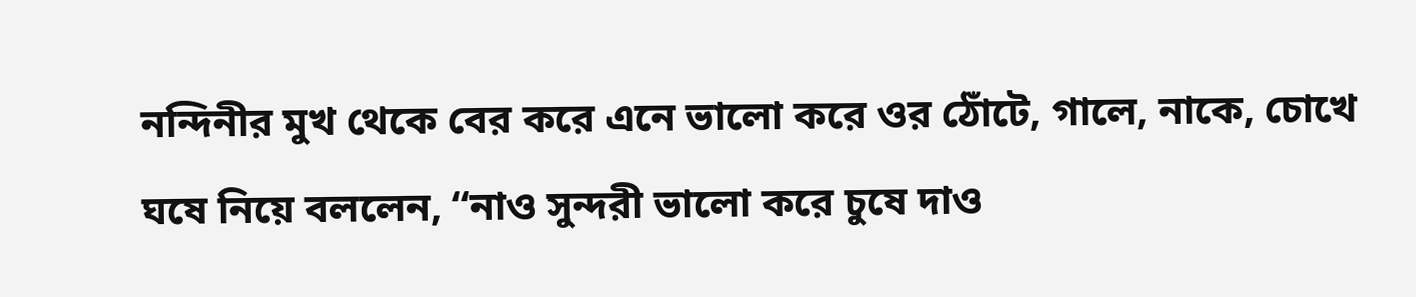নন্দিনীর মুখ থেকে বের করে এনে ভালো করে ওর ঠোঁটে, গালে, নাকে, চোখে ঘষে নিয়ে বললেন, “নাও সুন্দরী ভালো করে চুষে দাও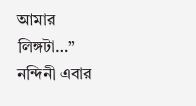আমার লিঙ্গটা…”
নন্দিনী এবার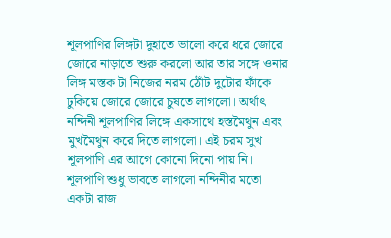শূলপাণির লিঙ্গটা দুহাতে ভালো করে ধরে জোরে জোরে নাড়াতে শুরু করলো আর তার সঙ্গে ওনার লিঙ্গ মস্তক টা নিজের নরম ঠোঁট দুটোর ফাঁকে ঢুকিয়ে জোরে জোরে চুষতে লাগলো। অর্থাৎ নন্দিনী শূলপাণির লিঙ্গে একসাথে হস্তমৈথুন এবং মুখমৈথুন করে দিতে লাগলো। এই চরম সুখ শূলপাণি এর আগে কোনো দিনো পায় নি। শূলপাণি শুধু ভাবতে লাগলো নন্দিনীর মতো একটা রাজ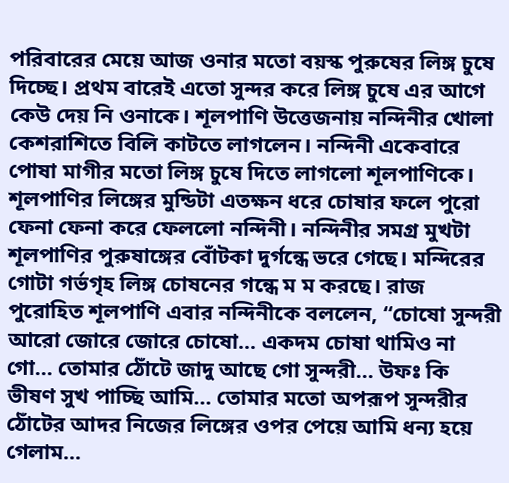পরিবারের মেয়ে আজ ওনার মতো বয়স্ক পুরুষের লিঙ্গ চুষে দিচ্ছে। প্রথম বারেই এতো সুন্দর করে লিঙ্গ চুষে এর আগে কেউ দেয় নি ওনাকে। শূলপাণি উত্তেজনায় নন্দিনীর খোলা কেশরাশিতে বিলি কাটতে লাগলেন। নন্দিনী একেবারে পোষা মাগীর মতো লিঙ্গ চুষে দিতে লাগলো শূলপাণিকে। শূলপাণির লিঙ্গের মুন্ডিটা এতক্ষন ধরে চোষার ফলে পুরো ফেনা ফেনা করে ফেললো নন্দিনী। নন্দিনীর সমগ্র মুখটা শূলপাণির পুরুষাঙ্গের বোঁটকা দুর্গন্ধে ভরে গেছে। মন্দিরের গোটা গর্ভগৃহ লিঙ্গ চোষনের গন্ধে ম ম করছে। রাজ পুরোহিত শূলপাণি এবার নন্দিনীকে বললেন, “চোষো সুন্দরী আরো জোরে জোরে চোষো… একদম চোষা থামিও না গো… তোমার ঠোঁটে জাদু আছে গো সুন্দরী… উফঃ কি ভীষণ সুখ পাচ্ছি আমি… তোমার মতো অপরূপ সুন্দরীর ঠোঁটের আদর নিজের লিঙ্গের ওপর পেয়ে আমি ধন্য হয়ে গেলাম…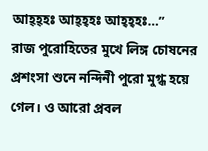আহ্হ্হঃ আহ্হ্হঃ আহ্হ্হঃ…”
রাজ পুরোহিতের মুখে লিঙ্গ চোষনের প্রশংসা শুনে নন্দিনী পুরো মুগ্ধ হয়ে গেল। ও আরো প্রবল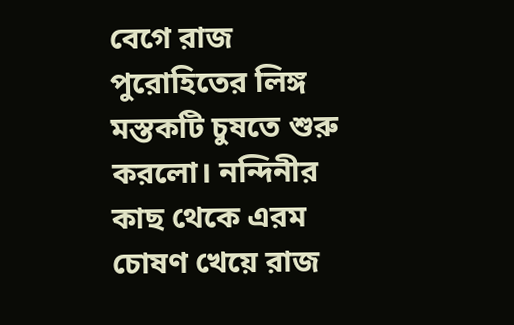বেগে রাজ পুরোহিতের লিঙ্গ মস্তকটি চুষতে শুরু করলো। নন্দিনীর কাছ থেকে এরম চোষণ খেয়ে রাজ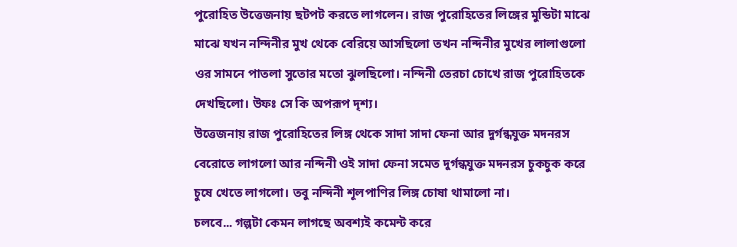পুরোহিত উত্তেজনায় ছটপট করতে লাগলেন। রাজ পুরোহিতের লিঙ্গের মুন্ডিটা মাঝে মাঝে যখন নন্দিনীর মুখ থেকে বেরিয়ে আসছিলো তখন নন্দিনীর মুখের লালাগুলো ওর সামনে পাতলা সুতোর মতো ঝুলছিলো। নন্দিনী তেরচা চোখে রাজ পুরোহিতকে দেখছিলো। উফঃ সে কি অপরূপ দৃশ্য।
উত্তেজনায় রাজ পুরোহিতের লিঙ্গ থেকে সাদা সাদা ফেনা আর দুর্গন্ধযুক্ত মদনরস বেরোতে লাগলো আর নন্দিনী ওই সাদা ফেনা সমেত দুর্গন্ধযুক্ত মদনরস চুকচুক করে চুষে খেতে লাগলো। তবু নন্দিনী শূলপাণির লিঙ্গ চোষা থামালো না।
চলবে... গল্পটা কেমন লাগছে অবশ্যই কমেন্ট করে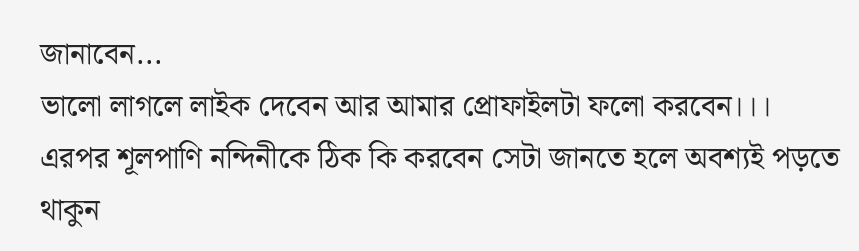জানাবেন...
ভালো লাগলে লাইক দেবেন আর আমার প্রোফাইলটা ফলো করবেন।।।
এরপর শূলপাণি নন্দিনীকে ঠিক কি করবেন সেটা জানতে হলে অবশ্যই পড়তে থাকুন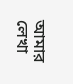আমার লেখা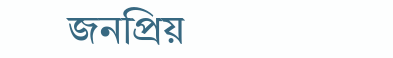জনপ্রিয়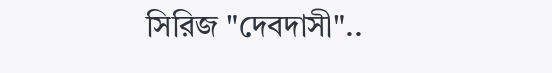সিরিজ "দেবদাসী"..